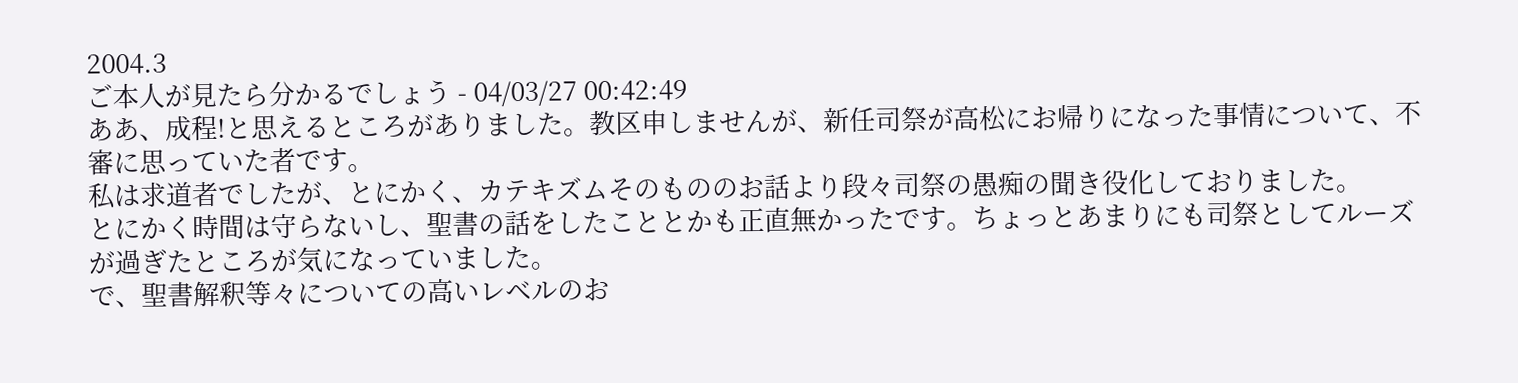2004.3
ご本人が見たら分かるでしょう - 04/03/27 00:42:49
ああ、成程!と思えるところがありました。教区申しませんが、新任司祭が高松にお帰りになった事情について、不審に思っていた者です。
私は求道者でしたが、とにかく、カテキズムそのもののお話より段々司祭の愚痴の聞き役化しておりました。
とにかく時間は守らないし、聖書の話をしたこととかも正直無かったです。ちょっとあまりにも司祭としてルーズが過ぎたところが気になっていました。
で、聖書解釈等々についての高いレベルのお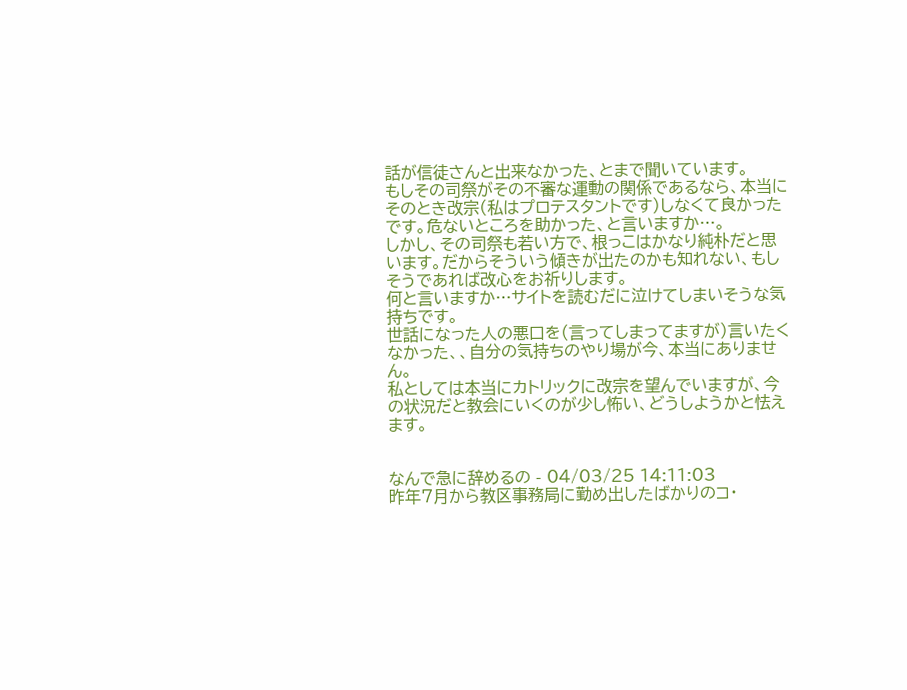話が信徒さんと出来なかった、とまで聞いています。
もしその司祭がその不審な運動の関係であるなら、本当にそのとき改宗(私はプロテスタントです)しなくて良かったです。危ないところを助かった、と言いますか…。
しかし、その司祭も若い方で、根っこはかなり純朴だと思います。だからそういう傾きが出たのかも知れない、もしそうであれば改心をお祈りします。
何と言いますか…サイトを読むだに泣けてしまいそうな気持ちです。
世話になった人の悪口を(言ってしまってますが)言いたくなかった、、自分の気持ちのやり場が今、本当にありません。
私としては本当にカトリックに改宗を望んでいますが、今の状況だと教会にいくのが少し怖い、どうしようかと怯えます。


なんで急に辞めるの - 04/03/25 14:11:03
昨年7月から教区事務局に勤め出したばかりのコ・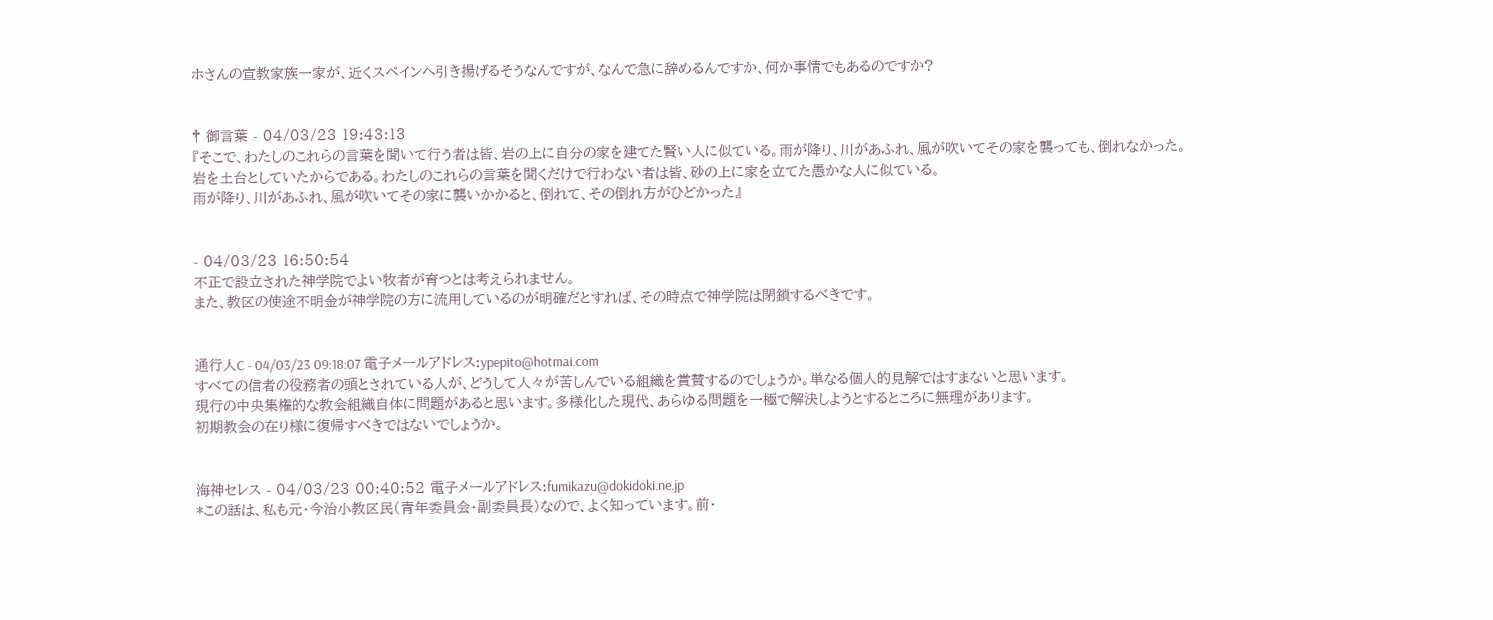ホさんの宣教家族一家が、近くスペインへ引き揚げるそうなんですが、なんで急に辞めるんですか、何か事情でもあるのですか?


† 御言葉 - 04/03/23 19:43:13
『そこで、わたしのこれらの言葉を聞いて行う者は皆、岩の上に自分の家を建てた賢い人に似ている。雨が降り、川があふれ、風が吹いてその家を襲っても、倒れなかった。
岩を土台としていたからである。わたしのこれらの言葉を聞くだけで行わない者は皆、砂の上に家を立てた愚かな人に似ている。
雨が降り、川があふれ、風が吹いてその家に襲いかかると、倒れて、その倒れ方がひどかった』


- 04/03/23 16:50:54
不正で設立された神学院でよい牧者が育つとは考えられません。
また、教区の使途不明金が神学院の方に流用しているのが明確だとすれば、その時点で神学院は閉鎖するべきです。


通行人C - 04/03/23 09:18:07 電子メールアドレス:ypepito@hotmai.com
すべての信者の役務者の頭とされている人が、どうして人々が苦しんでいる組織を賞賛するのでしょうか。単なる個人的見解ではすまないと思います。
現行の中央集権的な教会組織自体に問題があると思います。多様化した現代、あらゆる問題を一極で解決しようとするところに無理があります。
初期教会の在り様に復帰すべきではないでしょうか。


海神セレス - 04/03/23 00:40:52 電子メールアドレス:fumikazu@dokidoki.ne.jp
*この話は、私も元・今治小教区民(青年委員会・副委員長)なので、よく知っています。前・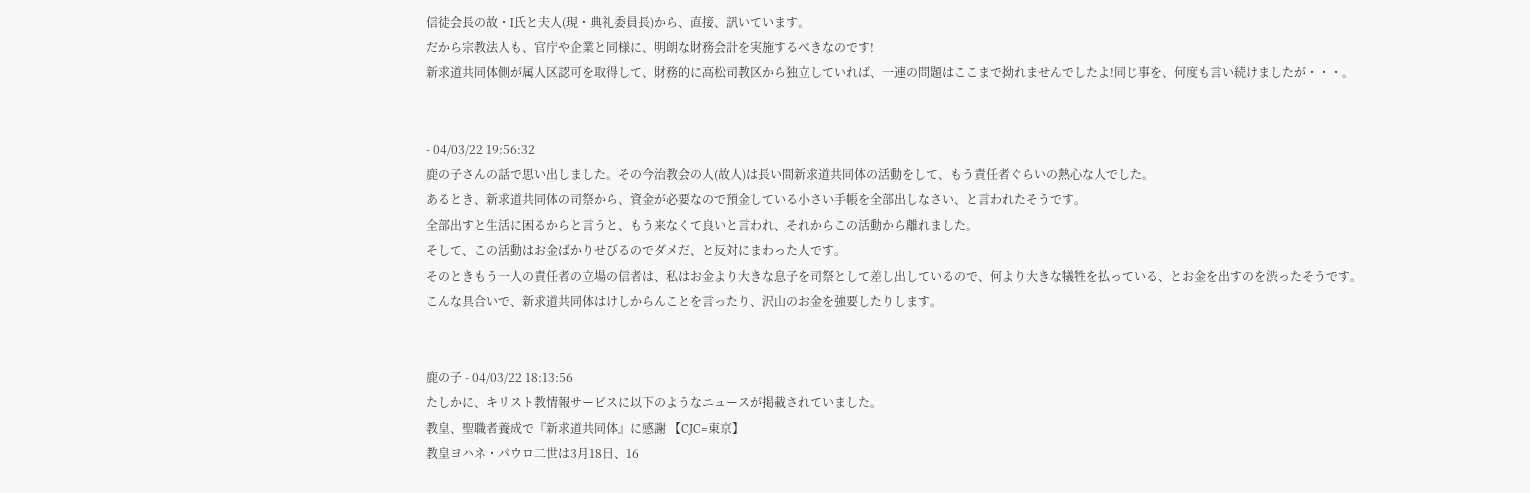信徒会長の故・I氏と夫人(現・典礼委員長)から、直接、訊いています。
だから宗教法人も、官庁や企業と同様に、明朗な財務会計を実施するべきなのです!
新求道共同体側が属人区認可を取得して、財務的に高松司教区から独立していれば、一連の問題はここまで拗れませんでしたよ!同じ事を、何度も言い続けましたが・・・。


- 04/03/22 19:56:32
鹿の子さんの話で思い出しました。その今治教会の人(故人)は長い間新求道共同体の活動をして、もう責任者ぐらいの熱心な人でした。
あるとき、新求道共同体の司祭から、資金が必要なので預金している小さい手帳を全部出しなさい、と言われたそうです。
全部出すと生活に困るからと言うと、もう来なくて良いと言われ、それからこの活動から離れました。
そして、この活動はお金ばかりせびるのでダメだ、と反対にまわった人です。
そのときもう一人の責任者の立場の信者は、私はお金より大きな息子を司祭として差し出しているので、何より大きな犠牲を払っている、とお金を出すのを渋ったそうです。
こんな具合いで、新求道共同体はけしからんことを言ったり、沢山のお金を強要したりします。


鹿の子 - 04/03/22 18:13:56
たしかに、キリスト教情報サービスに以下のようなニュースが掲載されていました。
教皇、聖職者養成で『新求道共同体』に感謝 【CJC=東京】
教皇ヨハネ・パウロ二世は3月18日、16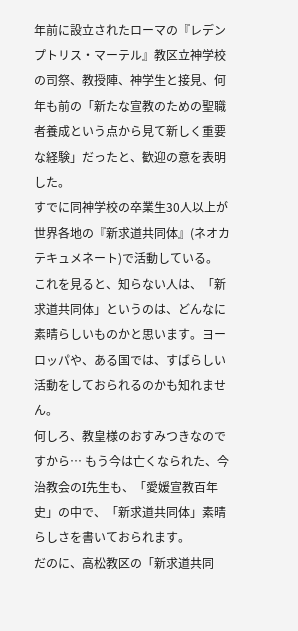年前に設立されたローマの『レデンプトリス・マーテル』教区立神学校の司祭、教授陣、神学生と接見、何年も前の「新たな宣教のための聖職者養成という点から見て新しく重要な経験」だったと、歓迎の意を表明した。
すでに同神学校の卒業生30人以上が世界各地の『新求道共同体』(ネオカテキュメネート)で活動している。
これを見ると、知らない人は、「新求道共同体」というのは、どんなに素晴らしいものかと思います。ヨーロッパや、ある国では、すばらしい活動をしておられるのかも知れません。
何しろ、教皇様のおすみつきなのですから… もう今は亡くなられた、今治教会のI先生も、「愛媛宣教百年史」の中で、「新求道共同体」素晴らしさを書いておられます。
だのに、高松教区の「新求道共同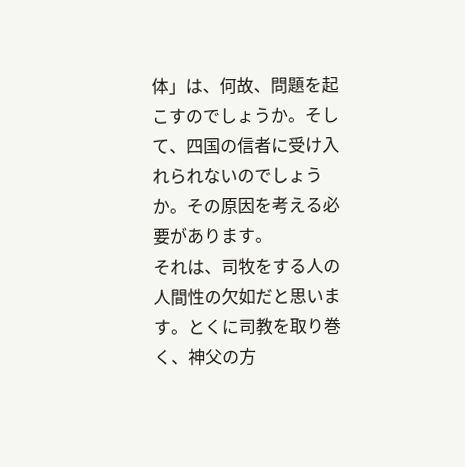体」は、何故、問題を起こすのでしょうか。そして、四国の信者に受け入れられないのでしょうか。その原因を考える必要があります。
それは、司牧をする人の人間性の欠如だと思います。とくに司教を取り巻く、神父の方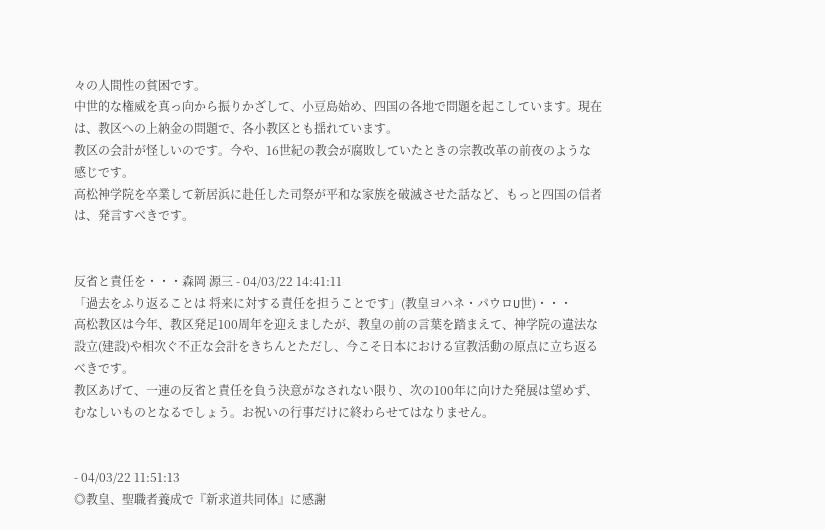々の人間性の貧困です。
中世的な権威を真っ向から振りかざして、小豆島始め、四国の各地で問題を起こしています。現在は、教区への上納金の問題で、各小教区とも揺れています。
教区の会計が怪しいのです。今や、16世紀の教会が腐敗していたときの宗教改革の前夜のような感じです。
高松神学院を卒業して新居浜に赴任した司祭が平和な家族を破滅させた話など、もっと四国の信者は、発言すべきです。


反省と責任を・・・森岡 源三 - 04/03/22 14:41:11
「過去をふり返ることは 将来に対する責任を担うことです」(教皇ヨハネ・パウロU世)・・・
高松教区は今年、教区発足100周年を迎えましたが、教皇の前の言葉を踏まえて、神学院の違法な設立(建設)や相次ぐ不正な会計をきちんとただし、今こそ日本における宣教活動の原点に立ち返るべきです。
教区あげて、一連の反省と責任を負う決意がなされない限り、次の100年に向けた発展は望めず、むなしいものとなるでしょう。お祝いの行事だけに終わらせてはなりません。


- 04/03/22 11:51:13
◎教皇、聖職者養成で『新求道共同体』に感謝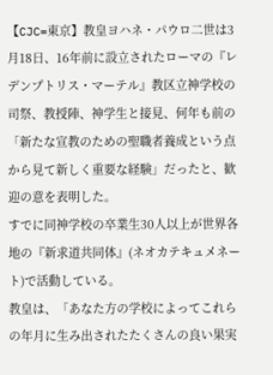【CJC=東京】教皇ヨハネ・パウロ二世は3月18日、16年前に設立されたローマの『レデンプトリス・マーテル』教区立神学校の司祭、教授陣、神学生と接見、何年も前の「新たな宣教のための聖職者養成という点から見て新しく重要な経験」だったと、歓迎の意を表明した。
すでに同神学校の卒業生30人以上が世界各地の『新求道共同体』(ネオカテキュメネート)で活動している。
教皇は、「あなた方の学校によってこれらの年月に生み出されたたくさんの良い果実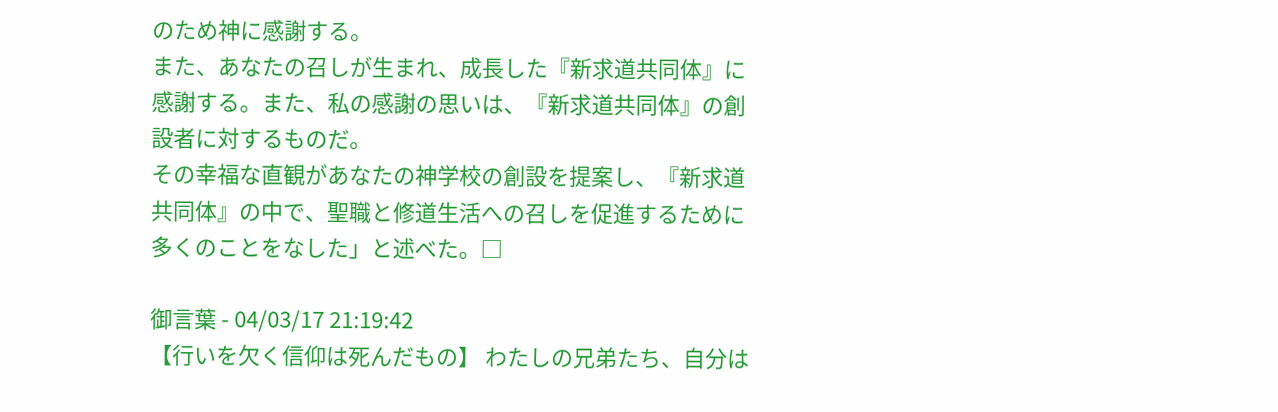のため神に感謝する。
また、あなたの召しが生まれ、成長した『新求道共同体』に感謝する。また、私の感謝の思いは、『新求道共同体』の創設者に対するものだ。
その幸福な直観があなたの神学校の創設を提案し、『新求道共同体』の中で、聖職と修道生活への召しを促進するために多くのことをなした」と述べた。□

御言葉 - 04/03/17 21:19:42
【行いを欠く信仰は死んだもの】 わたしの兄弟たち、自分は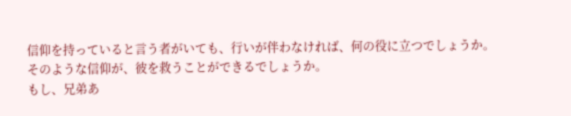信仰を持っていると言う者がいても、行いが伴わなければ、何の役に立つでしょうか。
そのような信仰が、彼を救うことができるでしょうか。
もし、兄弟あ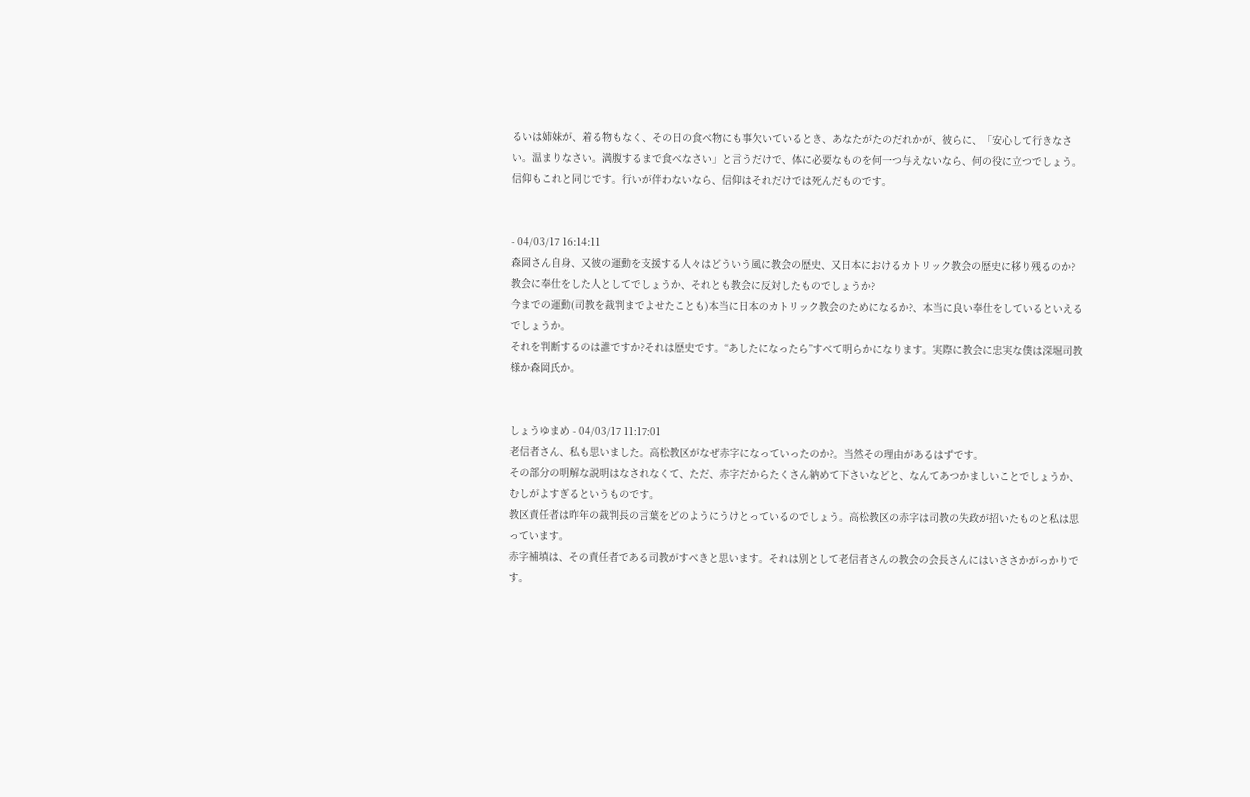るいは姉妹が、着る物もなく、その日の食べ物にも事欠いているとき、あなたがたのだれかが、彼らに、「安心して行きなさい。温まりなさい。満腹するまで食べなさい」と言うだけで、体に必要なものを何一つ与えないなら、何の役に立つでしょう。
信仰もこれと同じです。行いが伴わないなら、信仰はそれだけでは死んだものです。


- 04/03/17 16:14:11
森岡さん自身、又彼の運動を支援する人々はどういう風に教会の歴史、又日本におけるカトリック教会の歴史に移り残るのか?
教会に奉仕をした人としてでしょうか、それとも教会に反対したものでしょうか?
今までの運動(司教を裁判までよせたことも)本当に日本のカトリック教会のためになるか?、本当に良い奉仕をしているといえるでしょうか。
それを判断するのは誰ですか?それは歴史です。“あしたになったら”すべて明らかになります。実際に教会に忠実な僕は深堀司教様か森岡氏か。


しょうゆまめ - 04/03/17 11:17:01
老信者さん、私も思いました。高松教区がなぜ赤字になっていったのか?。当然その理由があるはずです。
その部分の明解な説明はなされなくて、ただ、赤字だからたくさん納めて下さいなどと、なんてあつかましいことでしょうか、むしがよすぎるというものです。
教区責任者は昨年の裁判長の言葉をどのようにうけとっているのでしょう。高松教区の赤字は司教の失政が招いたものと私は思っています。
赤字補填は、その責任者である司教がすべきと思います。それは別として老信者さんの教会の会長さんにはいささかがっかりです。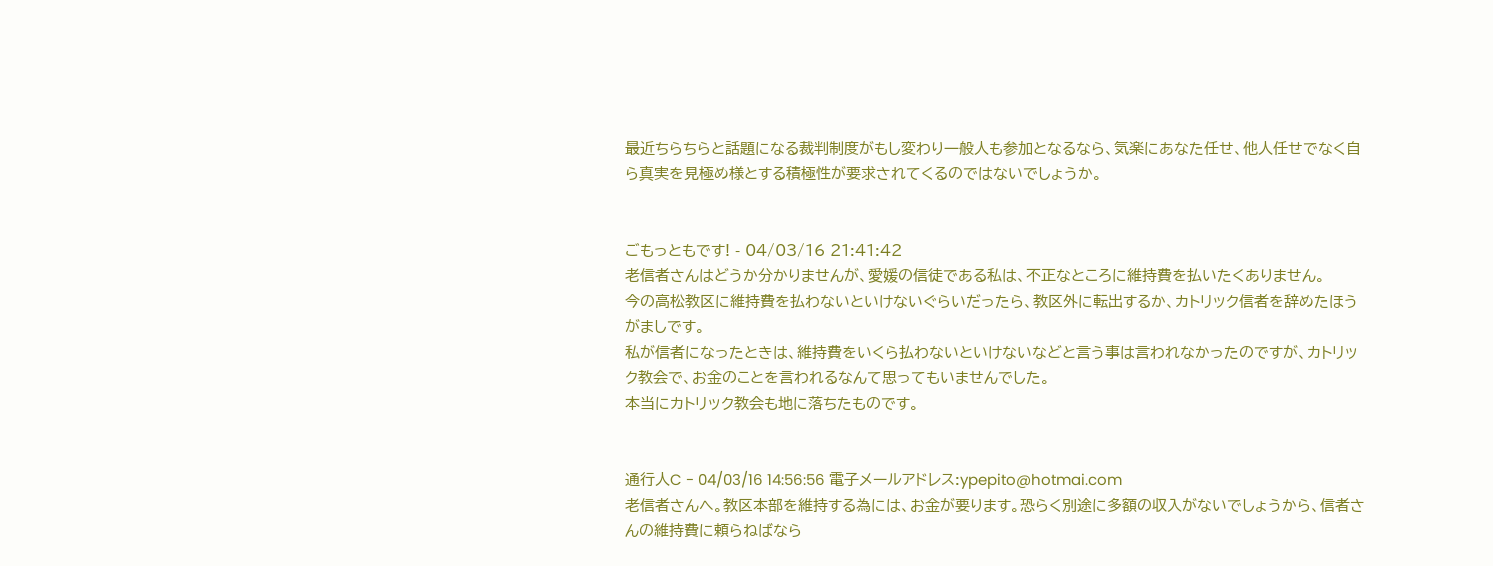最近ちらちらと話題になる裁判制度がもし変わり一般人も参加となるなら、気楽にあなた任せ、他人任せでなく自ら真実を見極め様とする積極性が要求されてくるのではないでしょうか。


ごもっともです! - 04/03/16 21:41:42
老信者さんはどうか分かりませんが、愛媛の信徒である私は、不正なところに維持費を払いたくありません。
今の高松教区に維持費を払わないといけないぐらいだったら、教区外に転出するか、カトリック信者を辞めたほうがましです。
私が信者になったときは、維持費をいくら払わないといけないなどと言う事は言われなかったのですが、カトリック教会で、お金のことを言われるなんて思ってもいませんでした。
本当にカトリック教会も地に落ちたものです。


通行人C - 04/03/16 14:56:56 電子メールアドレス:ypepito@hotmai.com
老信者さんへ。教区本部を維持する為には、お金が要ります。恐らく別途に多額の収入がないでしょうから、信者さんの維持費に頼らねばなら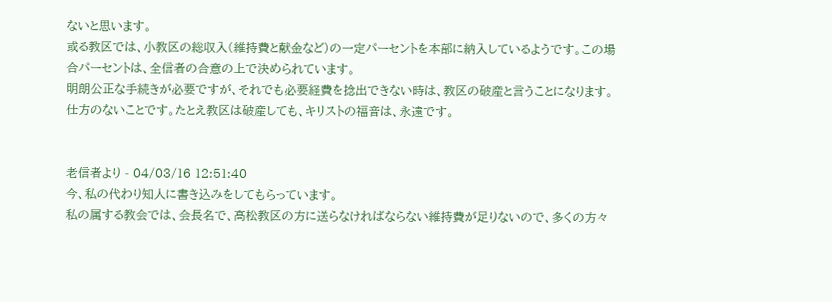ないと思います。
或る教区では、小教区の総収入(維持費と献金など)の一定パーセントを本部に納入しているようです。この場合パーセントは、全信者の合意の上で決められています。
明朗公正な手続きが必要ですが、それでも必要経費を捻出できない時は、教区の破産と言うことになります。
仕方のないことです。たとえ教区は破産しても、キリストの福音は、永遠です。


老信者より - 04/03/16 12:51:40
今、私の代わり知人に書き込みをしてもらっています。
私の属する教会では、会長名で、高松教区の方に送らなければならない維持費が足りないので、多くの方々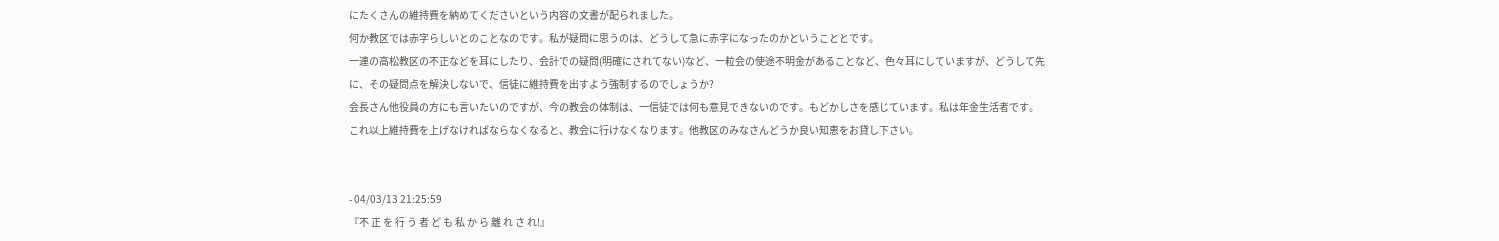にたくさんの維持費を納めてくださいという内容の文書が配られました。
何か教区では赤字らしいとのことなのです。私が疑問に思うのは、どうして急に赤字になったのかということとです。
一連の高松教区の不正などを耳にしたり、会計での疑問(明確にされてない)など、一粒会の使途不明金があることなど、色々耳にしていますが、どうして先に、その疑問点を解決しないで、信徒に維持費を出すよう強制するのでしょうか?
会長さん他役員の方にも言いたいのですが、今の教会の体制は、一信徒では何も意見できないのです。もどかしさを感じています。私は年金生活者です。
これ以上維持費を上げなければならなくなると、教会に行けなくなります。他教区のみなさんどうか良い知恵をお貸し下さい。


- 04/03/13 21:25:59
『不 正 を 行 う 者 ど も 私 か ら 離 れ さ れ!』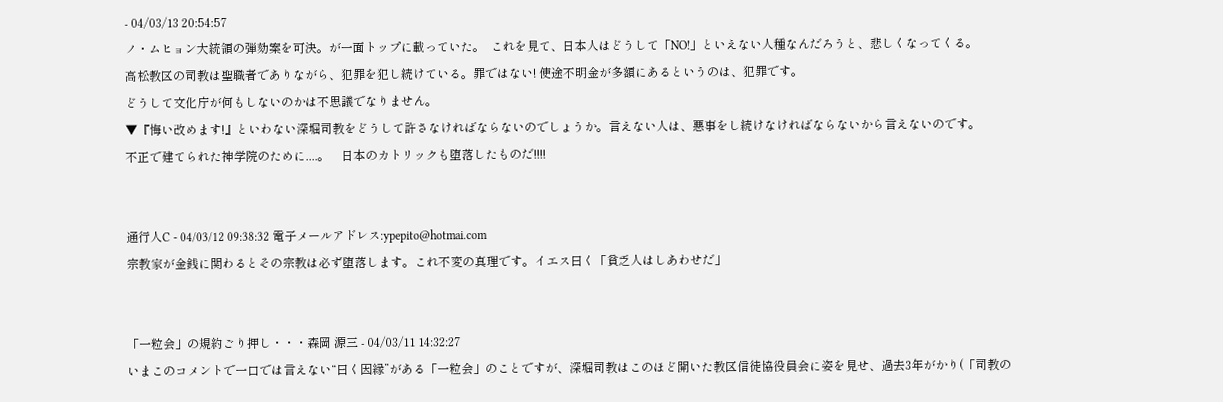- 04/03/13 20:54:57
ノ・ムヒョン大統領の弾劾案を可決。が一面トップに載っていた。  これを見て、日本人はどうして「NO!」といえない人種なんだろうと、悲しくなってくる。
高松教区の司教は聖職者でありながら、犯罪を犯し続けている。罪ではない! 使途不明金が多額にあるというのは、犯罪です。
どうして文化庁が何もしないのかは不思議でなりません。
▼『悔い改めます!』といわない深堀司教をどうして許さなければならないのでしょうか。言えない人は、悪事をし続けなければならないから言えないのです。
不正で建てられた神学院のために....。    日本のカトリックも堕落したものだ!!!!


通行人C - 04/03/12 09:38:32 電子メールアドレス:ypepito@hotmai.com
宗教家が金銭に関わるとその宗教は必ず堕落します。これ不変の真理です。イエス曰く「貧乏人はしあわせだ」


「一粒会」の規約ごり押し・・・森岡 源三 - 04/03/11 14:32:27
いまこのコメントで一口では言えない“曰く因縁”がある「一粒会」のことですが、深堀司教はこのほど開いた教区信徒協役員会に姿を見せ、過去3年がかり(「司教の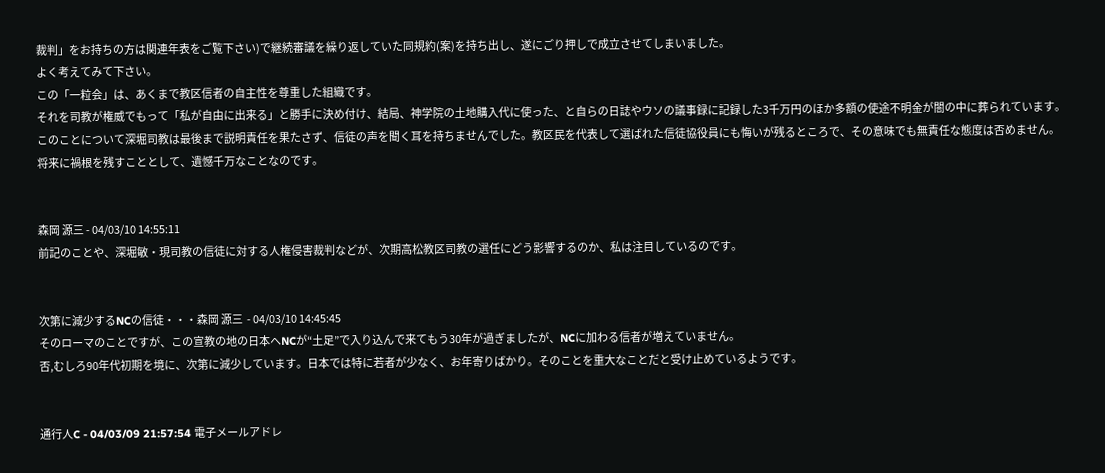裁判」をお持ちの方は関連年表をご覧下さい)で継続審議を繰り返していた同規約(案)を持ち出し、遂にごり押しで成立させてしまいました。
よく考えてみて下さい。
この「一粒会」は、あくまで教区信者の自主性を尊重した組織です。
それを司教が権威でもって「私が自由に出来る」と勝手に決め付け、結局、神学院の土地購入代に使った、と自らの日誌やウソの議事録に記録した3千万円のほか多額の使途不明金が闇の中に葬られています。
このことについて深堀司教は最後まで説明責任を果たさず、信徒の声を聞く耳を持ちませんでした。教区民を代表して選ばれた信徒協役員にも悔いが残るところで、その意味でも無責任な態度は否めません。
将来に禍根を残すこととして、遺憾千万なことなのです。


森岡 源三 - 04/03/10 14:55:11
前記のことや、深堀敏・現司教の信徒に対する人権侵害裁判などが、次期高松教区司教の選任にどう影響するのか、私は注目しているのです。


次第に減少するNCの信徒・・・森岡 源三  - 04/03/10 14:45:45
そのローマのことですが、この宣教の地の日本へNCが“土足”で入り込んで来てもう30年が過ぎましたが、NCに加わる信者が増えていません。
否,むしろ90年代初期を境に、次第に減少しています。日本では特に若者が少なく、お年寄りばかり。そのことを重大なことだと受け止めているようです。


通行人C - 04/03/09 21:57:54 電子メールアドレ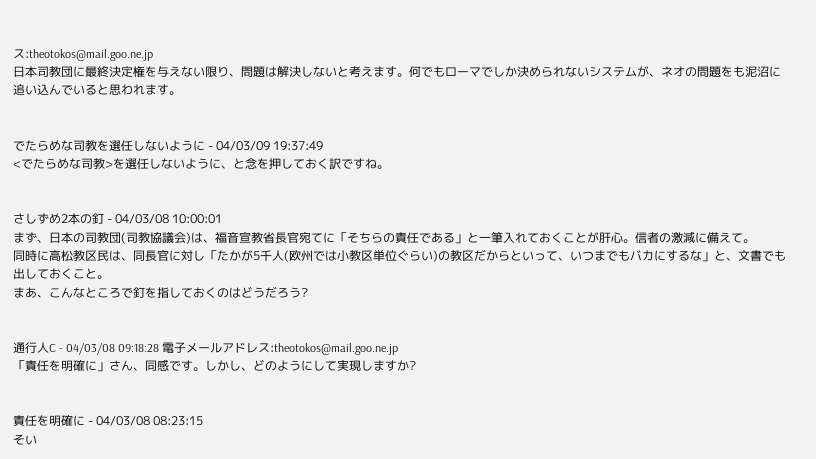ス:theotokos@mail.goo.ne.jp
日本司教団に最終決定権を与えない限り、問題は解決しないと考えます。何でもローマでしか決められないシステムが、ネオの問題をも泥沼に追い込んでいると思われます。


でたらめな司教を選任しないように - 04/03/09 19:37:49
<でたらめな司教>を選任しないように、と念を押しておく訳ですね。


さしずめ2本の釘 - 04/03/08 10:00:01
まず、日本の司教団(司教協議会)は、福音宣教省長官宛てに「そちらの責任である」と一筆入れておくことが肝心。信者の激減に備えて。
同時に高松教区民は、同長官に対し「たかが5千人(欧州では小教区単位ぐらい)の教区だからといって、いつまでもバカにするな」と、文書でも出しておくこと。
まあ、こんなところで釘を指しておくのはどうだろう?


通行人C - 04/03/08 09:18:28 電子メールアドレス:theotokos@mail.goo.ne.jp
「責任を明確に」さん、同感です。しかし、どのようにして実現しますか?


責任を明確に - 04/03/08 08:23:15
そい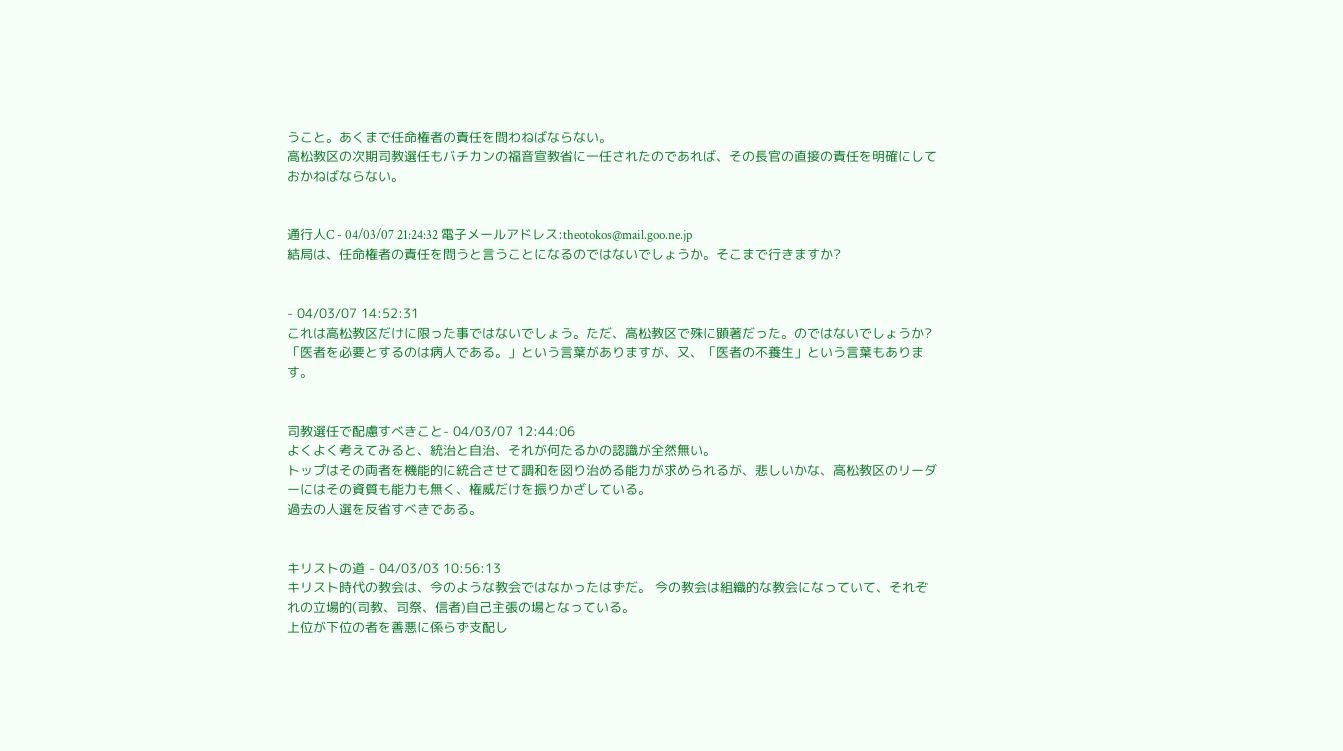うこと。あくまで任命権者の責任を問わねばならない。
高松教区の次期司教選任もバチカンの福音宣教省に一任されたのであれば、その長官の直接の責任を明確にしておかねばならない。


通行人C - 04/03/07 21:24:32 電子メールアドレス:theotokos@mail.goo.ne.jp
結局は、任命権者の責任を問うと言うことになるのではないでしょうか。そこまで行きますか?


- 04/03/07 14:52:31
これは高松教区だけに限った事ではないでしょう。ただ、高松教区で殊に顕著だった。のではないでしょうか?
「医者を必要とするのは病人である。」という言葉がありますが、又、「医者の不養生」という言葉もあります。


司教選任で配慮すべきこと- 04/03/07 12:44:06
よくよく考えてみると、統治と自治、それが何たるかの認識が全然無い。
トップはその両者を機能的に統合させて調和を図り治める能力が求められるが、悲しいかな、高松教区のリーダーにはその資質も能力も無く、権威だけを振りかざしている。
過去の人選を反省すべきである。


キリストの道 - 04/03/03 10:56:13
キリスト時代の教会は、今のような教会ではなかったはずだ。 今の教会は組織的な教会になっていて、それぞれの立場的(司教、司祭、信者)自己主張の場となっている。
上位が下位の者を善悪に係らず支配し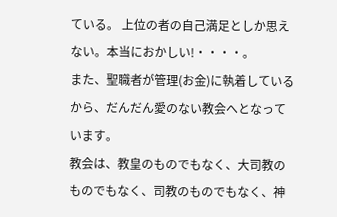ている。 上位の者の自己満足としか思えない。本当におかしい!・・・・。
また、聖職者が管理(お金)に執着しているから、だんだん愛のない教会へとなっています。
教会は、教皇のものでもなく、大司教のものでもなく、司教のものでもなく、神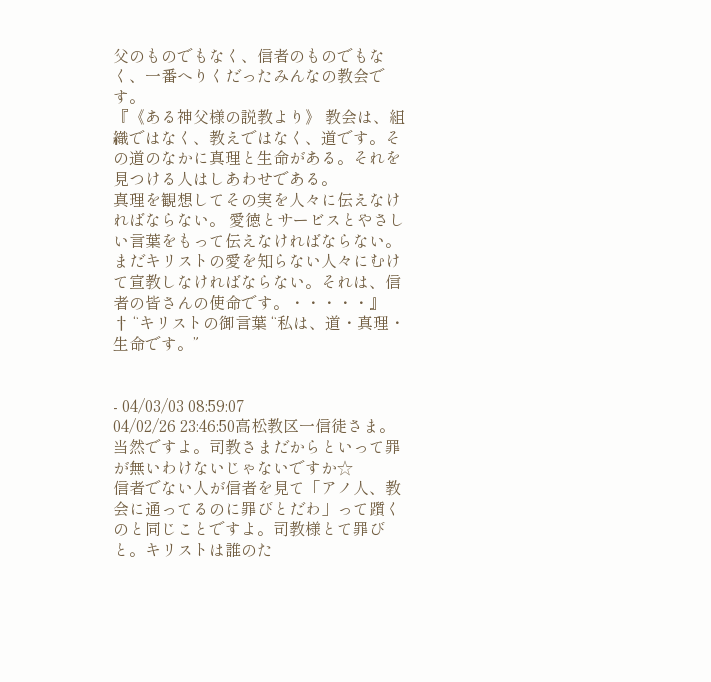父のものでもなく、信者のものでもなく、一番へりくだったみんなの教会です。
『《ある神父様の説教より》 教会は、組織ではなく、教えではなく、道です。その道のなかに真理と生命がある。それを見つける人はしあわせである。
真理を観想してその実を人々に伝えなければならない。 愛徳とサービスとやさしい言葉をもって伝えなければならない。
まだキリストの愛を知らない人々にむけて宣教しなければならない。それは、信者の皆さんの使命です。・・・・・』
† “キリストの御言葉 “私は、道・真理・生命です。”


- 04/03/03 08:59:07
04/02/26 23:46:50高松教区一信徒さま。当然ですよ。司教さまだからといって罪が無いわけないじゃないですか☆
信者でない人が信者を見て「アノ人、教会に通ってるのに罪びとだわ」って躓くのと同じことですよ。司教様とて罪びと。キリストは誰のた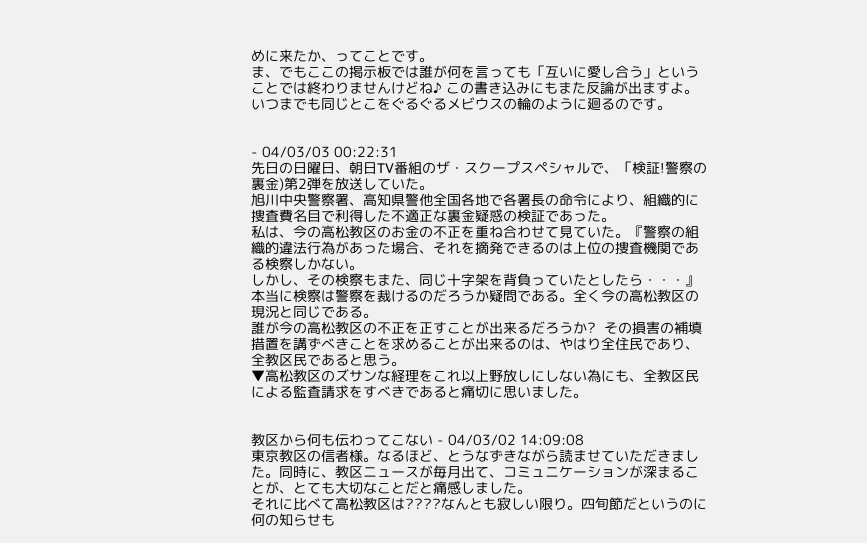めに来たか、ってことです。
ま、でもここの掲示板では誰が何を言っても「互いに愛し合う」ということでは終わりませんけどね♪ この書き込みにもまた反論が出ますよ。
いつまでも同じとこをぐるぐるメビウスの輪のように廻るのです。


- 04/03/03 00:22:31
先日の日曜日、朝日TV番組のザ・スクープスペシャルで、「検証!警察の裏金)第2弾を放送していた。
旭川中央警察署、高知県警他全国各地で各署長の命令により、組織的に捜査費名目で利得した不適正な裏金疑惑の検証であった。
私は、今の高松教区のお金の不正を重ね合わせて見ていた。『警察の組織的違法行為があった場合、それを摘発できるのは上位の捜査機関である検察しかない。
しかし、その検察もまた、同じ十字架を背負っていたとしたら・・・』本当に検察は警察を裁けるのだろうか疑問である。全く今の高松教区の現況と同じである。
誰が今の高松教区の不正を正すことが出来るだろうか?  その損害の補填措置を講ずべきことを求めることが出来るのは、やはり全住民であり、全教区民であると思う。
▼高松教区のズサンな経理をこれ以上野放しにしない為にも、全教区民による監査請求をすべきであると痛切に思いました。


教区から何も伝わってこない - 04/03/02 14:09:08
東京教区の信者様。なるほど、とうなずきながら読ませていただきました。同時に、教区ニュースが毎月出て、コミュニケーションが深まることが、とても大切なことだと痛感しました。
それに比べて高松教区は????なんとも寂しい限り。四旬節だというのに何の知らせも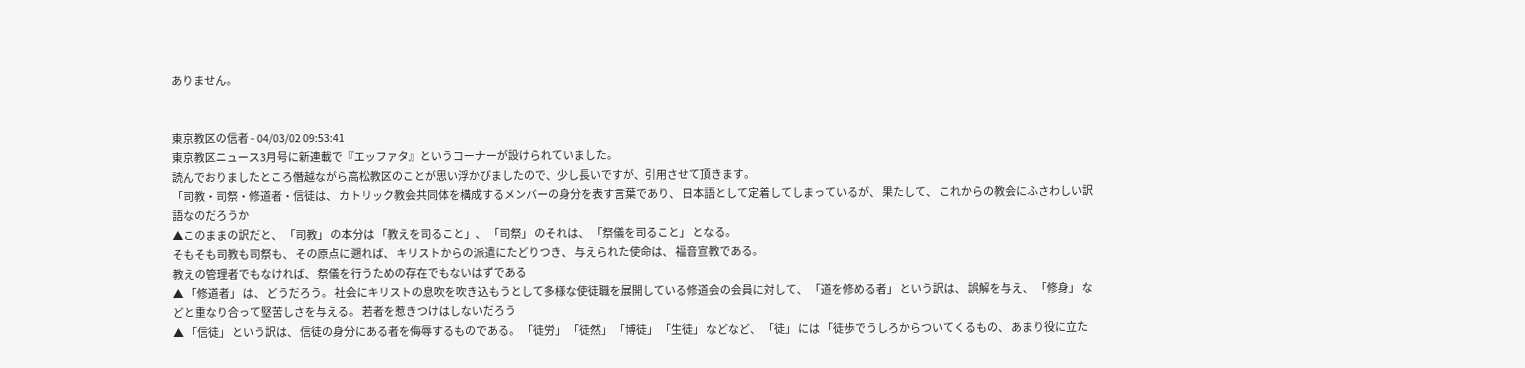ありません。


東京教区の信者 - 04/03/02 09:53:41
東京教区ニュース3月号に新連載で『エッファタ』というコーナーが設けられていました。
読んでおりましたところ僭越ながら高松教区のことが思い浮かびましたので、少し長いですが、引用させて頂きます。
「司教・司祭・修道者・信徒は、 カトリック教会共同体を構成するメンバーの身分を表す言葉であり、 日本語として定着してしまっているが、 果たして、 これからの教会にふさわしい訳語なのだろうか
▲このままの訳だと、 「司教」 の本分は 「教えを司ること」、 「司祭」 のそれは、 「祭儀を司ること」 となる。
そもそも司教も司祭も、 その原点に遡れば、 キリストからの派遣にたどりつき、 与えられた使命は、 福音宣教である。
教えの管理者でもなければ、 祭儀を行うための存在でもないはずである
▲ 「修道者」 は、 どうだろう。 社会にキリストの息吹を吹き込もうとして多様な使徒職を展開している修道会の会員に対して、 「道を修める者」 という訳は、 誤解を与え、 「修身」 などと重なり合って堅苦しさを与える。 若者を惹きつけはしないだろう
▲ 「信徒」 という訳は、 信徒の身分にある者を侮辱するものである。 「徒労」 「徒然」 「博徒」 「生徒」 などなど、 「徒」 には 「徒歩でうしろからついてくるもの、 あまり役に立た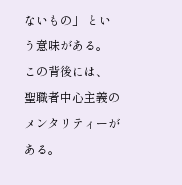ないもの」 という意味がある。
この背後には、 聖職者中心主義のメンタリティーがある。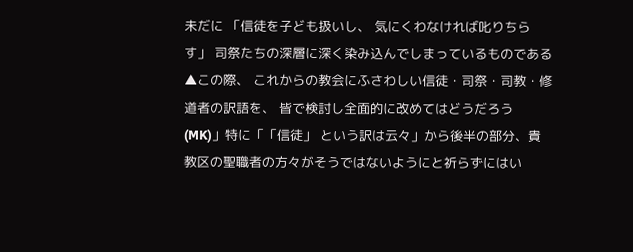未だに 「信徒を子ども扱いし、 気にくわなければ叱りちらす」 司祭たちの深層に深く染み込んでしまっているものである
▲この際、 これからの教会にふさわしい信徒・司祭・司教・修道者の訳語を、 皆で検討し全面的に改めてはどうだろう (MK)」特に「「信徒」 という訳は云々」から後半の部分、貴教区の聖職者の方々がそうではないようにと祈らずにはい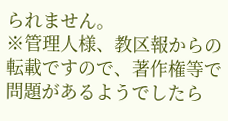られません。
※管理人様、教区報からの転載ですので、著作権等で問題があるようでしたら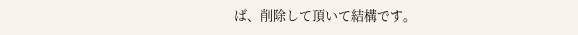ば、削除して頂いて結構です。